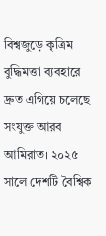বিশ্বজুড়ে কৃত্রিম বুদ্ধিমত্তা ব্যবহারে দ্রুত এগিয়ে চলেছে সংযুক্ত আরব আমিরাত। ২০২৫ সালে দেশটি বৈশ্বিক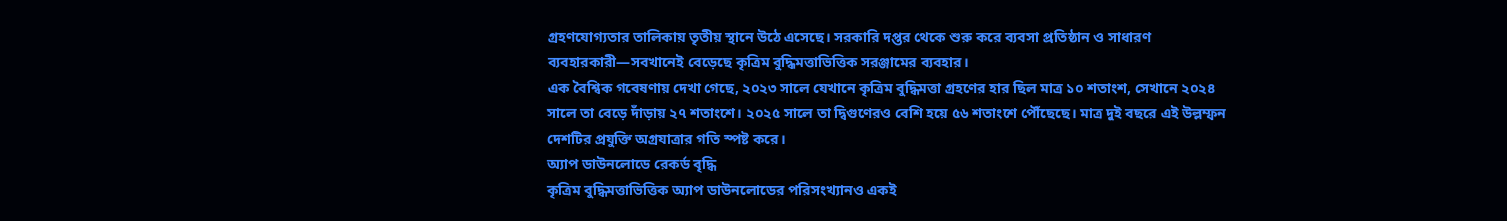গ্রহণযোগ্যতার তালিকায় তৃতীয় স্থানে উঠে এসেছে। সরকারি দপ্তর থেকে শুরু করে ব্যবসা প্রতিষ্ঠান ও সাধারণ ব্যবহারকারী—সবখানেই বেড়েছে কৃত্রিম বুদ্ধিমত্তাভিত্তিক সরঞ্জামের ব্যবহার।
এক বৈশ্বিক গবেষণায় দেখা গেছে, ২০২৩ সালে যেখানে কৃত্রিম বুদ্ধিমত্তা গ্রহণের হার ছিল মাত্র ১০ শতাংশ, সেখানে ২০২৪ সালে তা বেড়ে দাঁড়ায় ২৭ শতাংশে। ২০২৫ সালে তা দ্বিগুণেরও বেশি হয়ে ৫৬ শতাংশে পৌঁছেছে। মাত্র দুই বছরে এই উল্লম্ফন দেশটির প্রযুক্তি অগ্রযাত্রার গতি স্পষ্ট করে।
অ্যাপ ডাউনলোডে রেকর্ড বৃদ্ধি
কৃত্রিম বুদ্ধিমত্তাভিত্তিক অ্যাপ ডাউনলোডের পরিসংখ্যানও একই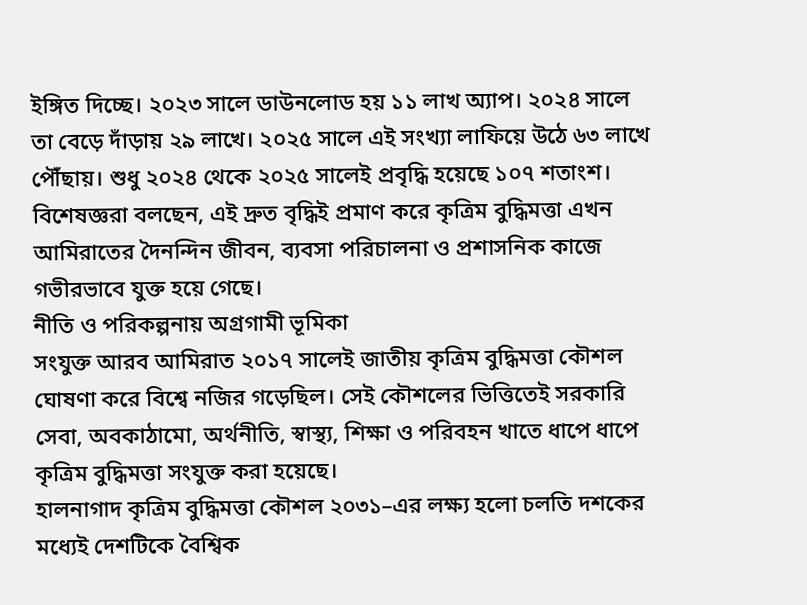ইঙ্গিত দিচ্ছে। ২০২৩ সালে ডাউনলোড হয় ১১ লাখ অ্যাপ। ২০২৪ সালে তা বেড়ে দাঁড়ায় ২৯ লাখে। ২০২৫ সালে এই সংখ্যা লাফিয়ে উঠে ৬৩ লাখে পৌঁছায়। শুধু ২০২৪ থেকে ২০২৫ সালেই প্রবৃদ্ধি হয়েছে ১০৭ শতাংশ।
বিশেষজ্ঞরা বলছেন, এই দ্রুত বৃদ্ধিই প্রমাণ করে কৃত্রিম বুদ্ধিমত্তা এখন আমিরাতের দৈনন্দিন জীবন, ব্যবসা পরিচালনা ও প্রশাসনিক কাজে গভীরভাবে যুক্ত হয়ে গেছে।
নীতি ও পরিকল্পনায় অগ্রগামী ভূমিকা
সংযুক্ত আরব আমিরাত ২০১৭ সালেই জাতীয় কৃত্রিম বুদ্ধিমত্তা কৌশল ঘোষণা করে বিশ্বে নজির গড়েছিল। সেই কৌশলের ভিত্তিতেই সরকারি সেবা, অবকাঠামো, অর্থনীতি, স্বাস্থ্য, শিক্ষা ও পরিবহন খাতে ধাপে ধাপে কৃত্রিম বুদ্ধিমত্তা সংযুক্ত করা হয়েছে।
হালনাগাদ কৃত্রিম বুদ্ধিমত্তা কৌশল ২০৩১–এর লক্ষ্য হলো চলতি দশকের মধ্যেই দেশটিকে বৈশ্বিক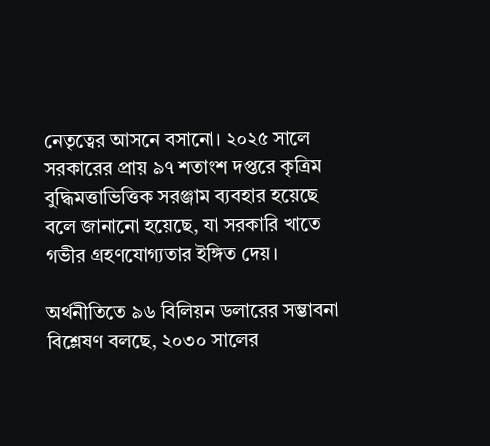নেতৃত্বের আসনে বসানো। ২০২৫ সালে সরকারের প্রায় ৯৭ শতাংশ দপ্তরে কৃত্রিম বুদ্ধিমত্তাভিত্তিক সরঞ্জাম ব্যবহার হয়েছে বলে জানানো হয়েছে, যা সরকারি খাতে গভীর গ্রহণযোগ্যতার ইঙ্গিত দেয়।

অর্থনীতিতে ৯৬ বিলিয়ন ডলারের সম্ভাবনা
বিশ্লেষণ বলছে, ২০৩০ সালের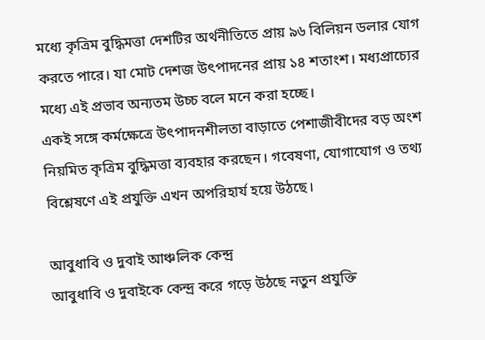মধ্যে কৃত্রিম বুদ্ধিমত্তা দেশটির অর্থনীতিতে প্রায় ৯৬ বিলিয়ন ডলার যোগ করতে পারে। যা মোট দেশজ উৎপাদনের প্রায় ১৪ শতাংশ। মধ্যপ্রাচ্যের মধ্যে এই প্রভাব অন্যতম উচ্চ বলে মনে করা হচ্ছে।
একই সঙ্গে কর্মক্ষেত্রে উৎপাদনশীলতা বাড়াতে পেশাজীবীদের বড় অংশ নিয়মিত কৃত্রিম বুদ্ধিমত্তা ব্যবহার করছেন। গবেষণা, যোগাযোগ ও তথ্য বিশ্লেষণে এই প্রযুক্তি এখন অপরিহার্য হয়ে উঠছে।

আবুধাবি ও দুবাই আঞ্চলিক কেন্দ্র
আবুধাবি ও দুবাইকে কেন্দ্র করে গড়ে উঠছে নতুন প্রযুক্তি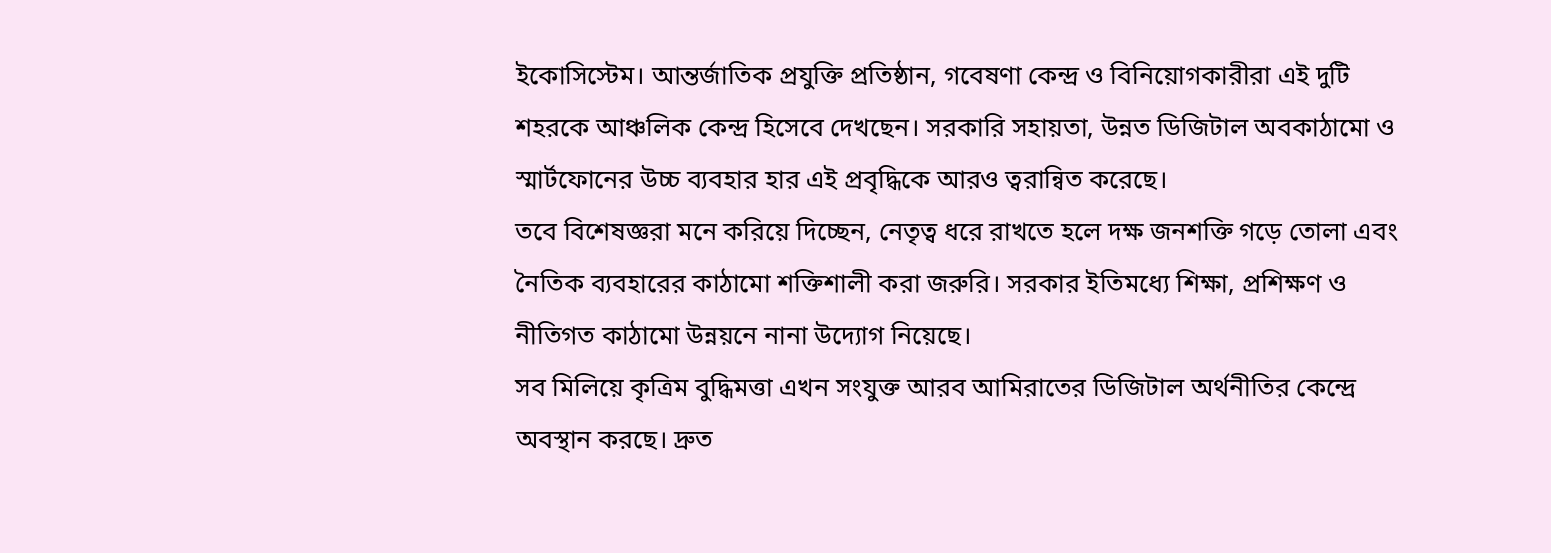ইকোসিস্টেম। আন্তর্জাতিক প্রযুক্তি প্রতিষ্ঠান, গবেষণা কেন্দ্র ও বিনিয়োগকারীরা এই দুটি শহরকে আঞ্চলিক কেন্দ্র হিসেবে দেখছেন। সরকারি সহায়তা, উন্নত ডিজিটাল অবকাঠামো ও স্মার্টফোনের উচ্চ ব্যবহার হার এই প্রবৃদ্ধিকে আরও ত্বরান্বিত করেছে।
তবে বিশেষজ্ঞরা মনে করিয়ে দিচ্ছেন, নেতৃত্ব ধরে রাখতে হলে দক্ষ জনশক্তি গড়ে তোলা এবং নৈতিক ব্যবহারের কাঠামো শক্তিশালী করা জরুরি। সরকার ইতিমধ্যে শিক্ষা, প্রশিক্ষণ ও নীতিগত কাঠামো উন্নয়নে নানা উদ্যোগ নিয়েছে।
সব মিলিয়ে কৃত্রিম বুদ্ধিমত্তা এখন সংযুক্ত আরব আমিরাতের ডিজিটাল অর্থনীতির কেন্দ্রে অবস্থান করছে। দ্রুত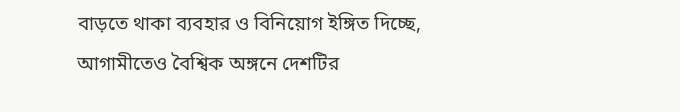বাড়তে থাকা ব্যবহার ও বিনিয়োগ ইঙ্গিত দিচ্ছে, আগামীতেও বৈশ্বিক অঙ্গনে দেশটির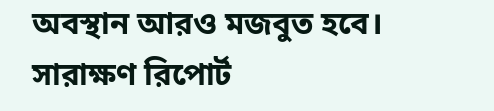অবস্থান আরও মজবুত হবে।
সারাক্ষণ রিপোর্ট